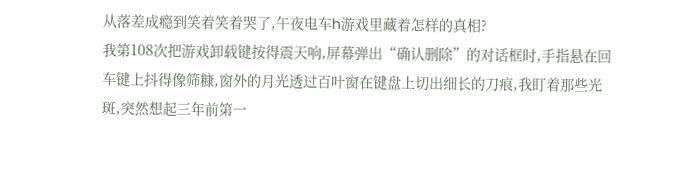从落差成瘾到笑着笑着哭了,午夜电车h游戏里藏着怎样的真相?
我第108次把游戏卸载键按得震天响,屏幕弹出“确认删除”的对话框时,手指悬在回车键上抖得像筛糠,窗外的月光透过百叶窗在键盘上切出细长的刀痕,我盯着那些光斑,突然想起三年前第一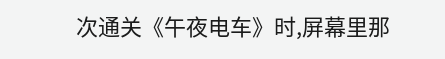次通关《午夜电车》时,屏幕里那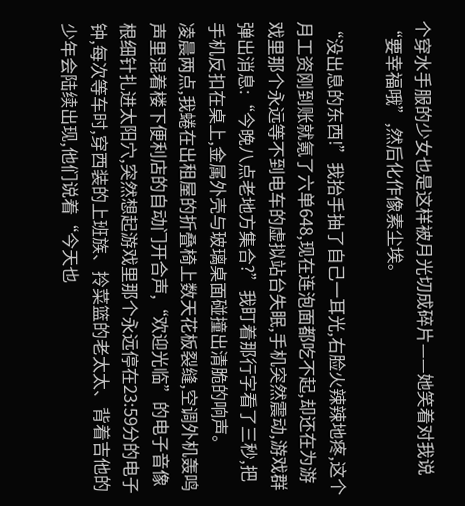个穿水手服的少女也是这样被月光切成碎片——她笑着对我说“要幸福哦”,然后化作像素尘埃。

“没出息的东西!”我抬手抽了自己一耳光,右脸火辣辣地疼,这个月工资刚到账就氪了六单648,现在连泡面都吃不起,却还在为游戏里那个永远等不到电车的虚拟站台失眠,手机突然震动,游戏群弹出消息:“今晚八点老地方集合?”我盯着那行字看了三秒,把手机反扣在桌上,金属外壳与玻璃桌面碰撞出清脆的响声。
凌晨两点,我蜷在出租屋的折叠椅上数天花板裂缝,空调外机轰鸣声里混着楼下便利店的自动门开合声,“欢迎光临”的电子音像根细针扎进太阳穴,突然想起游戏里那个永远停在23:59分的电子钟,每次等车时,穿西装的上班族、拎菜篮的老太太、背着吉他的少年会陆续出现,他们说着“今天也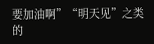要加油啊”“明天见”之类的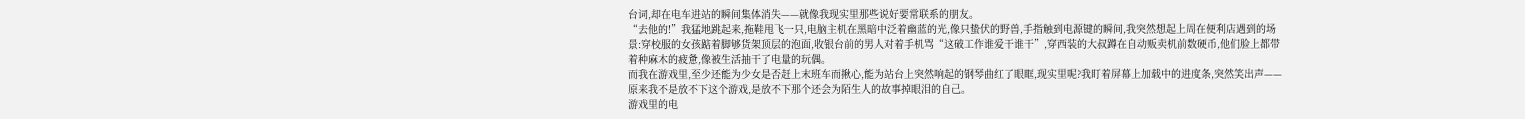台词,却在电车进站的瞬间集体消失——就像我现实里那些说好要常联系的朋友。
“去他的!”我猛地跳起来,拖鞋甩飞一只,电脑主机在黑暗中泛着幽蓝的光,像只蛰伏的野兽,手指触到电源键的瞬间,我突然想起上周在便利店遇到的场景:穿校服的女孩踮着脚够货架顶层的泡面,收银台前的男人对着手机骂“这破工作谁爱干谁干”,穿西装的大叔蹲在自动贩卖机前数硬币,他们脸上都带着种麻木的疲惫,像被生活抽干了电量的玩偶。
而我在游戏里,至少还能为少女是否赶上末班车而揪心,能为站台上突然响起的钢琴曲红了眼眶,现实里呢?我盯着屏幕上加载中的进度条,突然笑出声——原来我不是放不下这个游戏,是放不下那个还会为陌生人的故事掉眼泪的自己。
游戏里的电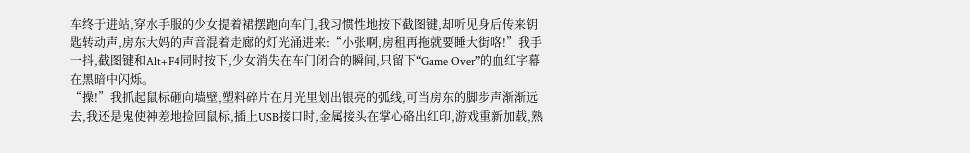车终于进站,穿水手服的少女提着裙摆跑向车门,我习惯性地按下截图键,却听见身后传来钥匙转动声,房东大妈的声音混着走廊的灯光涌进来:“小张啊,房租再拖就要睡大街咯!”我手一抖,截图键和Alt+F4同时按下,少女消失在车门闭合的瞬间,只留下“Game Over”的血红字幕在黑暗中闪烁。
“操!”我抓起鼠标砸向墙壁,塑料碎片在月光里划出银亮的弧线,可当房东的脚步声渐渐远去,我还是鬼使神差地捡回鼠标,插上USB接口时,金属接头在掌心硌出红印,游戏重新加载,熟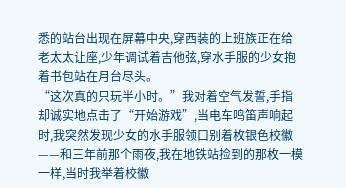悉的站台出现在屏幕中央,穿西装的上班族正在给老太太让座,少年调试着吉他弦,穿水手服的少女抱着书包站在月台尽头。
“这次真的只玩半小时。”我对着空气发誓,手指却诚实地点击了“开始游戏”,当电车鸣笛声响起时,我突然发现少女的水手服领口别着枚银色校徽——和三年前那个雨夜,我在地铁站捡到的那枚一模一样,当时我举着校徽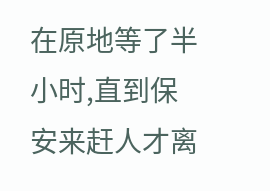在原地等了半小时,直到保安来赶人才离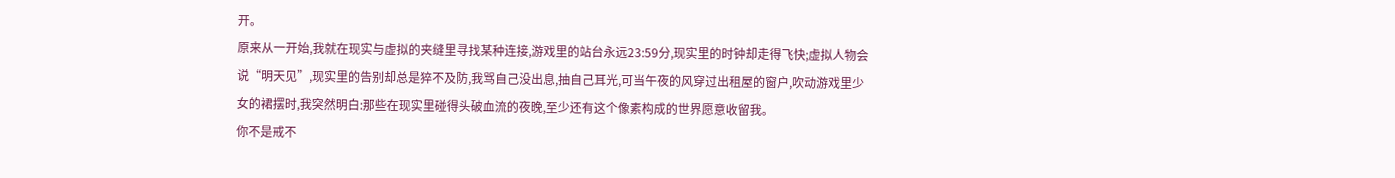开。
原来从一开始,我就在现实与虚拟的夹缝里寻找某种连接,游戏里的站台永远23:59分,现实里的时钟却走得飞快;虚拟人物会说“明天见”,现实里的告别却总是猝不及防,我骂自己没出息,抽自己耳光,可当午夜的风穿过出租屋的窗户,吹动游戏里少女的裙摆时,我突然明白:那些在现实里碰得头破血流的夜晚,至少还有这个像素构成的世界愿意收留我。
你不是戒不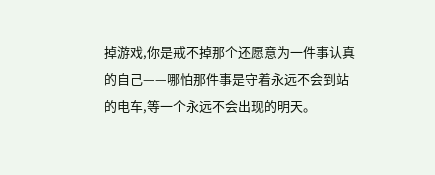掉游戏,你是戒不掉那个还愿意为一件事认真的自己——哪怕那件事是守着永远不会到站的电车,等一个永远不会出现的明天。